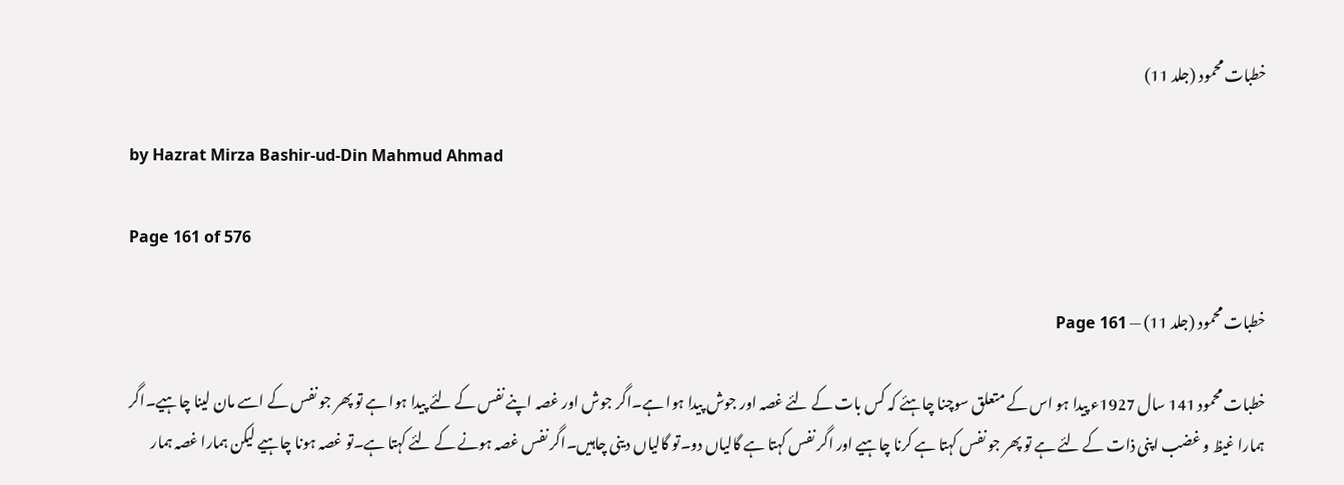خطبات محمود (جلد 11)

by Hazrat Mirza Bashir-ud-Din Mahmud Ahmad

Page 161 of 576

خطبات محمود (جلد 11) — Page 161

خطبات محمود 141 سال 1927ء پیدا ہو اس کے متعلق سوچنا چاہئے کہ کس بات کے لئے غصہ اور جوش پیدا ہوا ہے۔اگر جوش اور غصہ اپنے نفس کے لئے پیدا ہوا ہے تو پھر جو نفس کے اسے مان لینا چاہیے۔اگر ہمارا غیظ و غضب اپنی ذات کے لئے ہے تو پھر جو نفس کہتا ہے کرنا چاہیے اور اگر نفس کہتا ہے گالیاں دو۔تو گالیاں دینی چاہیں۔اگر نفس غصہ ہونے کے لئے کہتا ہے۔تو غصہ ہونا چاہیے لیکن ہمارا غصہ ہمار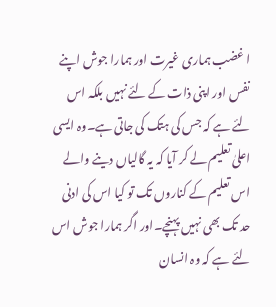ا غضب ہماری غیرت اور ہمارا جوش اپنے نفس اور اپنی ذات کے لئے نہیں بلکہ اس لئے ہے کہ جس کی ہتک کی جاتی ہے۔وہ ایسی اعلیٰ تعلیم لے کر آیا کہ یہ گالیاں دینے والے اس تعلیم کے کناروں تک تو کیا اس کی ادنی حد تک بھی نہیں پہنچے۔اور اگر ہمارا جوش اس لئے ہے کہ وہ انسان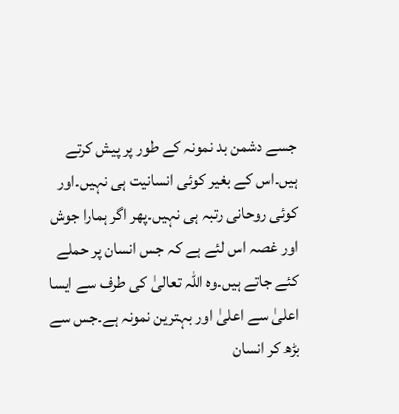جسے دشمن بد نمونہ کے طور پر پیش کرتے ہیں۔اس کے بغیر کوئی انسانیت ہی نہیں۔اور کوئی روحانی رتبہ ہی نہیں۔پھر اگر ہمارا جوش اور غصہ اس لئے ہے کہ جس انسان پر حملے کئے جاتے ہیں۔وہ اللہ تعالیٰ کی طرف سے ایسا اعلیٰ سے اعلیٰ اور بہترین نمونہ ہے۔جس سے بڑھ کر انسان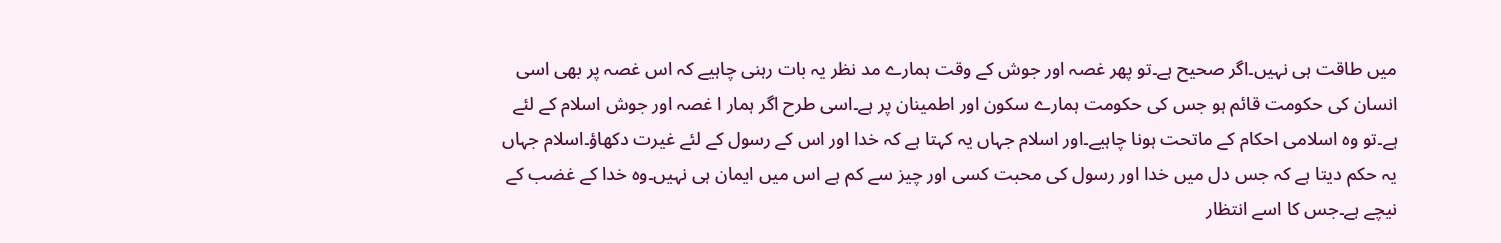میں طاقت ہی نہیں۔اگر صحیح ہے۔تو پھر غصہ اور جوش کے وقت ہمارے مد نظر یہ بات رہنی چاہیے کہ اس غصہ پر بھی اسی انسان کی حکومت قائم ہو جس کی حکومت ہمارے سکون اور اطمینان پر ہے۔اسی طرح اگر ہمار ا غصہ اور جوش اسلام کے لئے ہے۔تو وہ اسلامی احکام کے ماتحت ہونا چاہیے۔اور اسلام جہاں یہ کہتا ہے کہ خدا اور اس کے رسول کے لئے غیرت دکھاؤ۔اسلام جہاں یہ حکم دیتا ہے کہ جس دل میں خدا اور رسول کی محبت کسی اور چیز سے کم ہے اس میں ایمان ہی نہیں۔وہ خدا کے غضب کے نیچے ہے۔جس کا اسے انتظار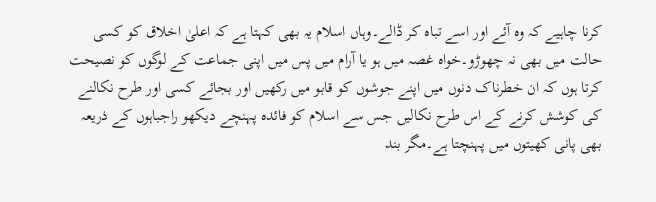کرنا چاہیے کہ وہ آئے اور اسے تباہ کر ڈالے۔وہاں اسلام یہ بھی کہتا ہے کہ اعلیٰ اخلاق کو کسی حالت میں بھی نہ چھوڑو۔خواہ غصہ میں ہو یا آرام میں پس میں اپنی جماعت کے لوگوں کو نصیحت کرتا ہوں کہ ان خطرناک دنوں میں اپنے جوشوں کو قابو میں رکھیں اور بجائے کسی اور طرح نکالنے کی کوشش کرنے کے اس طرح نکالیں جس سے اسلام کو فائدہ پہنچے دیکھو راجباہوں کے ذریعہ بھی پانی کھیتوں میں پہنچتا ہے۔مگر بند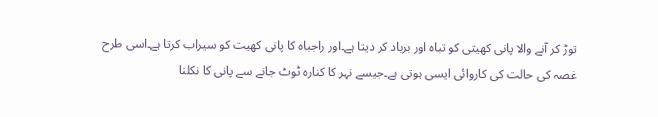توڑ کر آنے والا پانی کھیتی کو تباہ اور برباد کر دیتا ہے۔اور راجباہ کا پانی کھیت کو سیراب کرتا ہے۔اسی طرح غصہ کی حالت کی کاروائی ایسی ہوتی ہے۔جیسے نہر کا کنارہ ٹوٹ جانے سے پانی کا نکلنا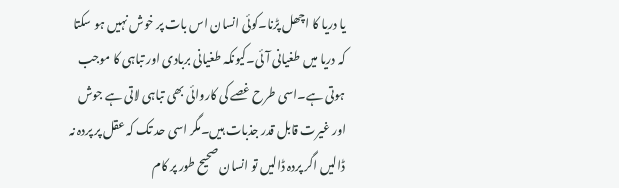یا دریا کا اچھل پڑنا۔کوئی انسان اس بات پر خوش نہیں ہو سکتا کہ دریا میں طغیانی آئی۔کیونکہ طغیانی بربادی اور تباہی کا موجب ہوتی ہے۔اسی طرح غصے کی کاروائی بھی تباہی لاتی ہے جوش اور غیرت قابل قدر جذبات ہیں۔مگر اسی حد تک کہ عقل پر پردہ نہ ڈالیں اگر پردہ ڈالیں تو انسان صحیح طور پر کام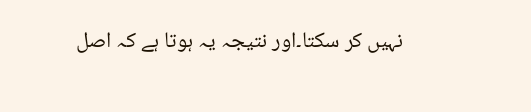نہیں کر سکتا۔اور نتیجہ یہ ہوتا ہے کہ اصل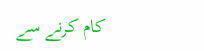کام کرنے سے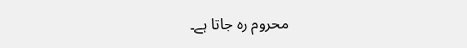محروم رہ جاتا ہے۔